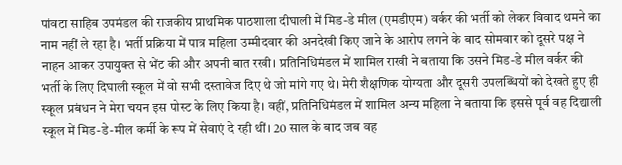पांवटा साहिब उपमंडल की राजकीय प्राथमिक पाठशाला दीघाली में मिड-डे मील (एमडीएम) वर्कर की भर्ती को लेकर विवाद थमने का नाम नहीं ले रहा है। भर्ती प्रक्रिया में पात्र महिला उम्मीदवार की अनदेखी किए जाने के आरोप लगने के बाद सोमवार को दूसरे पक्ष ने नाहन आकर उपायुक्त से भेंट की और अपनी बात रखी। प्रतिनिधिमंडल में शामिल राखी ने बताया कि उसने मिड-डे मील वर्कर की भर्ती के लिए दिघाली स्कूल में वो सभी दस्तावेज दिए थे जो मांगे गए थे। मेरी शैक्षणिक योग्यता और दूसरी उपलब्धियों को देखते हुए ही स्कूल प्रबंधन ने मेरा चयन इस पोस्ट के लिए किया है। वहीं, प्रतिनिधिमंडल में शामिल अन्य महिला ने बताया कि इससे पूर्व वह दिद्याली स्कूल में मिड-डे-मील कर्मी के रूप में सेवाएं दे रही थीं। 20 साल के बाद जब वह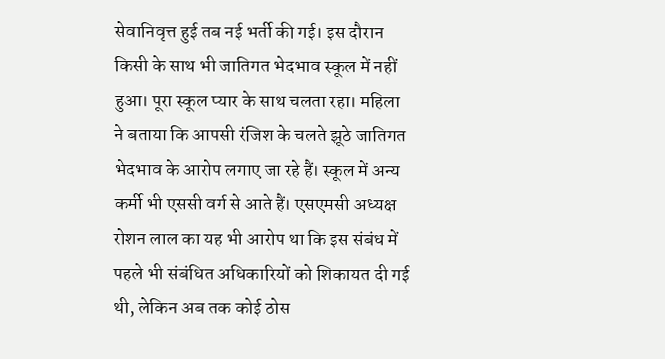सेवानिवृत्त हुई तब नई भर्ती की गई। इस दौरान किसी के साथ भी जातिगत भेदभाव स्कूल में नहीं हुआ। पूरा स्कूल प्यार के साथ चलता रहा। महिला ने बताया कि आपसी रंजिश के चलते झूठे जातिगत भेदभाव के आरोप लगाए जा रहे हैं। स्कूल में अन्य कर्मी भी एससी वर्ग से आते हैं। एसएमसी अध्यक्ष रोशन लाल का यह भी आरोप था कि इस संबंध में पहले भी संबंधित अधिकारियों को शिकायत दी गई थी, लेकिन अब तक कोई ठोस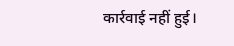कार्रवाई नहीं हुई।